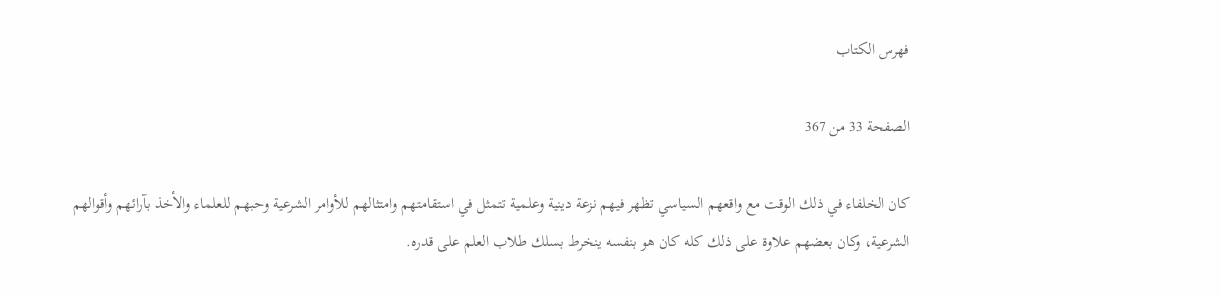فهرس الكتاب

الصفحة 33 من 367

كان الخلفاء في ذلك الوقت مع واقعهم السياسي تظهر فيهم نزعة دينية وعلمية تتمثل في استقامتهم وامتثالهم للأوامر الشرعية وحبهم للعلماء والأخذ بآرائهم وأقوالهم الشرعية، وكان بعضهم علاوة على ذلك كله كان هو بنفسه ينخرط بسلك طلاب العلم على قدره.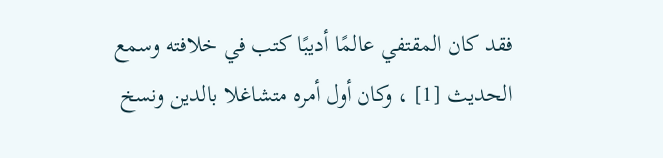فقد كان المقتفي عالمًا أديبًا كتب في خلافته وسمع الحديث [1] ، وكان أول أمره متشاغلا بالدين ونسخ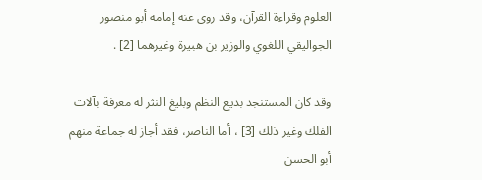العلوم وقراءة القرآن، وقد روى عنه إمامه أبو منصور الجواليقي اللغوي والوزير بن هبيرة وغيرهما [2] .

وقد كان المستنجد بديع النظم وبليغ النثر له معرفة بآلات الفلك وغير ذلك [3] ، أما الناصر، فقد أجاز له جماعة منهم أبو الحسن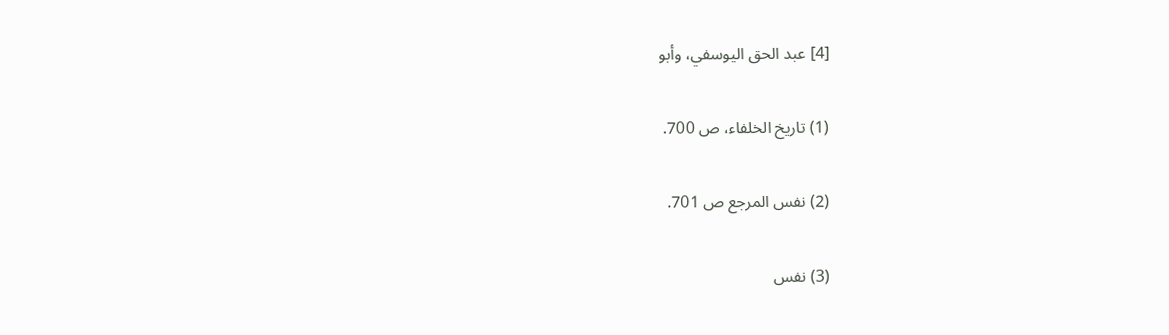[4] عبد الحق اليوسفي، وأبو

(1) تاريخ الخلفاء، ص 700.

(2) نفس المرجع ص 701.

(3) نفس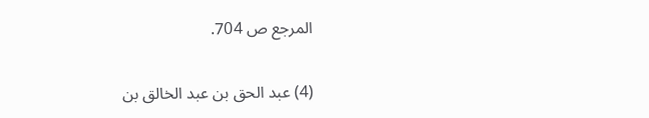المرجع ص 704.

(4) عبد الحق بن عبد الخالق بن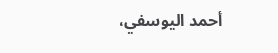أحمد اليوسفي،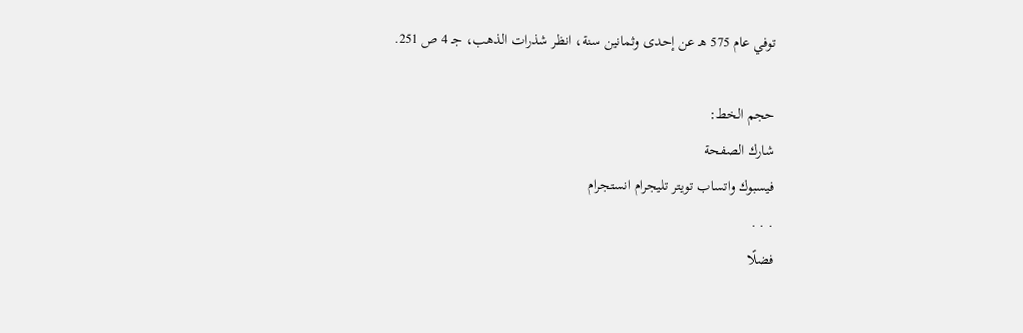توفي عام 575 هـ عن إحدى وثمانين سنة، انظر شذرات الذهب، جـ 4 ص 251.

حجم الخط:
شارك الصفحة
فيسبوك واتساب تويتر تليجرام انستجرام
. . .
فضلًا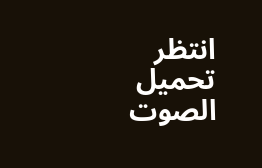انتظر تحميل الصوت